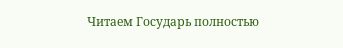Читаем Государь полностью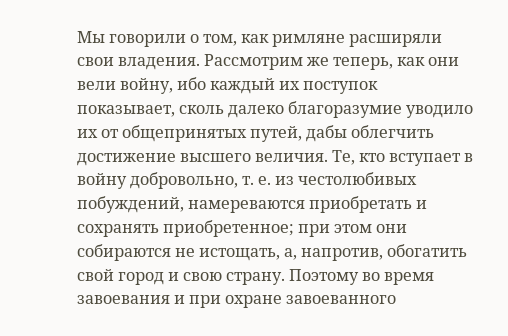Мы говорили о том, как римляне расширяли свои владения. Рассмотрим же теперь, как они вели войну, ибо каждый их поступок показывает, сколь далеко благоразумие уводило их от общепринятых путей, дабы облегчить достижение высшего величия. Те, кто вступает в войну добровольно, т. е. из честолюбивых побуждений, намереваются приобретать и сохранять приобретенное; при этом они собираются не истощать, а, напротив, обогатить свой город и свою страну. Поэтому во время завоевания и при охране завоеванного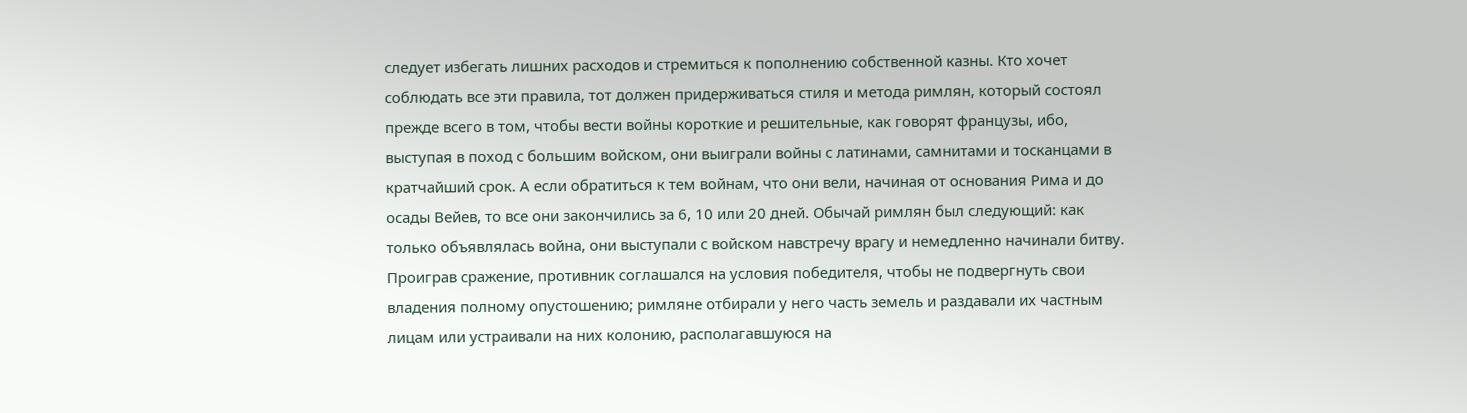следует избегать лишних расходов и стремиться к пополнению собственной казны. Кто хочет соблюдать все эти правила, тот должен придерживаться стиля и метода римлян, который состоял прежде всего в том, чтобы вести войны короткие и решительные, как говорят французы, ибо, выступая в поход с большим войском, они выиграли войны с латинами, самнитами и тосканцами в кратчайший срок. А если обратиться к тем войнам, что они вели, начиная от основания Рима и до осады Вейев, то все они закончились за 6, 10 или 20 дней. Обычай римлян был следующий: как только объявлялась война, они выступали с войском навстречу врагу и немедленно начинали битву. Проиграв сражение, противник соглашался на условия победителя, чтобы не подвергнуть свои владения полному опустошению; римляне отбирали у него часть земель и раздавали их частным лицам или устраивали на них колонию, располагавшуюся на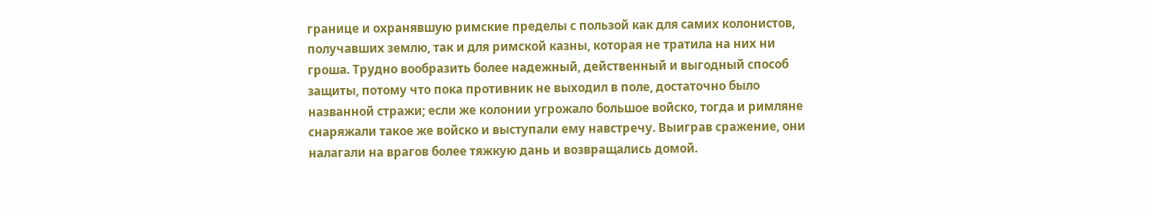границе и охранявшую римские пределы с пользой как для самих колонистов, получавших землю, так и для римской казны, которая не тратила на них ни гроша. Трудно вообразить более надежный, действенный и выгодный способ защиты, потому что пока противник не выходил в поле, достаточно было названной стражи; если же колонии угрожало большое войско, тогда и римляне снаряжали такое же войско и выступали ему навстречу. Выиграв сражение, они налагали на врагов более тяжкую дань и возвращались домой.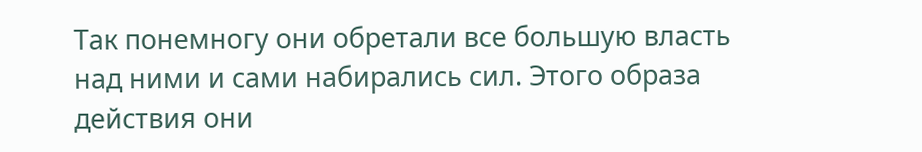Так понемногу они обретали все большую власть над ними и сами набирались сил. Этого образа действия они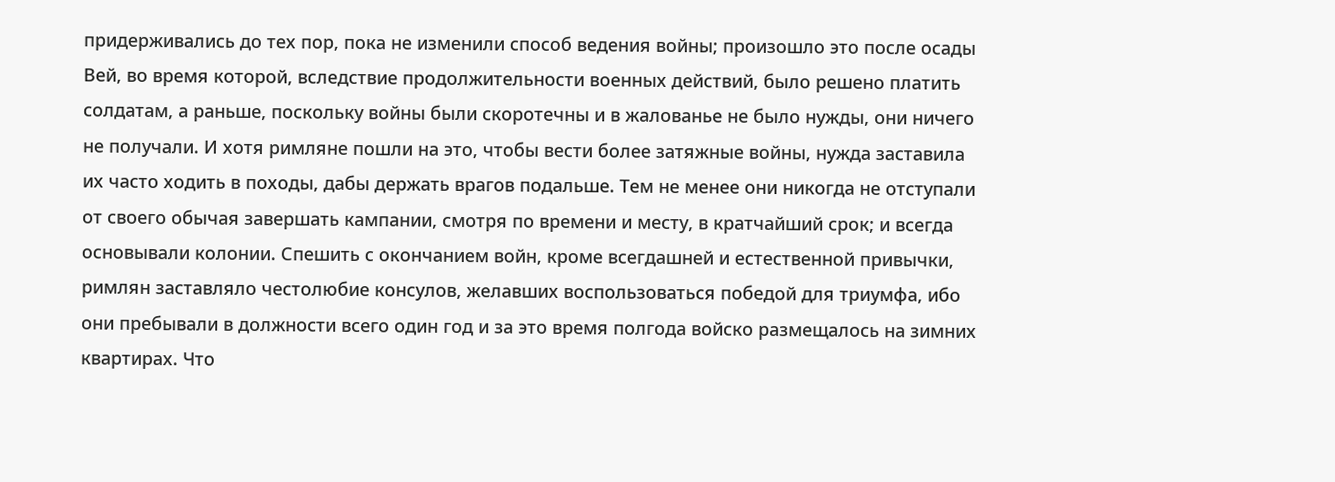придерживались до тех пор, пока не изменили способ ведения войны; произошло это после осады Вей, во время которой, вследствие продолжительности военных действий, было решено платить солдатам, а раньше, поскольку войны были скоротечны и в жалованье не было нужды, они ничего не получали. И хотя римляне пошли на это, чтобы вести более затяжные войны, нужда заставила их часто ходить в походы, дабы держать врагов подальше. Тем не менее они никогда не отступали от своего обычая завершать кампании, смотря по времени и месту, в кратчайший срок; и всегда основывали колонии. Спешить с окончанием войн, кроме всегдашней и естественной привычки, римлян заставляло честолюбие консулов, желавших воспользоваться победой для триумфа, ибо они пребывали в должности всего один год и за это время полгода войско размещалось на зимних квартирах. Что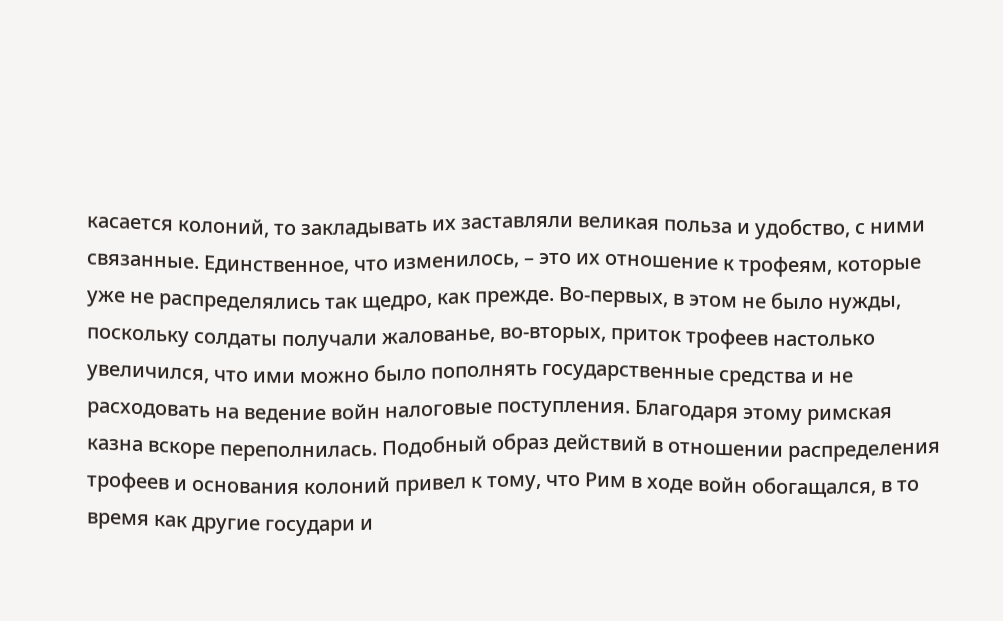касается колоний, то закладывать их заставляли великая польза и удобство, с ними связанные. Единственное, что изменилось, – это их отношение к трофеям, которые уже не распределялись так щедро, как прежде. Во-первых, в этом не было нужды, поскольку солдаты получали жалованье, во-вторых, приток трофеев настолько увеличился, что ими можно было пополнять государственные средства и не расходовать на ведение войн налоговые поступления. Благодаря этому римская казна вскоре переполнилась. Подобный образ действий в отношении распределения трофеев и основания колоний привел к тому, что Рим в ходе войн обогащался, в то время как другие государи и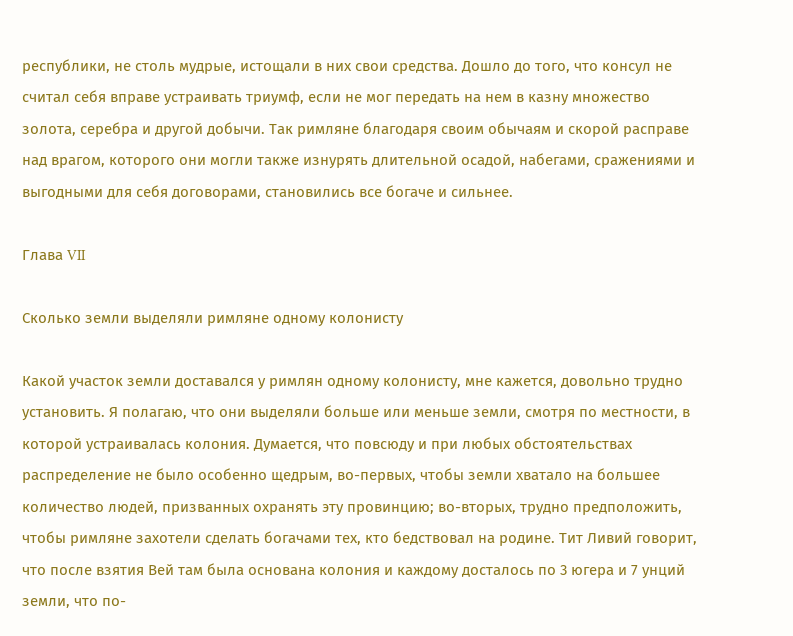республики, не столь мудрые, истощали в них свои средства. Дошло до того, что консул не считал себя вправе устраивать триумф, если не мог передать на нем в казну множество золота, серебра и другой добычи. Так римляне благодаря своим обычаям и скорой расправе над врагом, которого они могли также изнурять длительной осадой, набегами, сражениями и выгодными для себя договорами, становились все богаче и сильнее.

Глава VII

Сколько земли выделяли римляне одному колонисту

Какой участок земли доставался у римлян одному колонисту, мне кажется, довольно трудно установить. Я полагаю, что они выделяли больше или меньше земли, смотря по местности, в которой устраивалась колония. Думается, что повсюду и при любых обстоятельствах распределение не было особенно щедрым, во-первых, чтобы земли хватало на большее количество людей, призванных охранять эту провинцию; во-вторых, трудно предположить, чтобы римляне захотели сделать богачами тех, кто бедствовал на родине. Тит Ливий говорит, что после взятия Вей там была основана колония и каждому досталось по 3 югера и 7 унций земли, что по-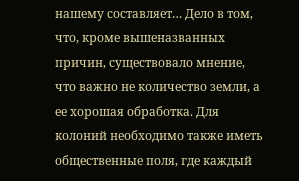нашему составляет… Дело в том, что, кроме вышеназванных причин, существовало мнение, что важно не количество земли, а ее хорошая обработка. Для колоний необходимо также иметь общественные поля, где каждый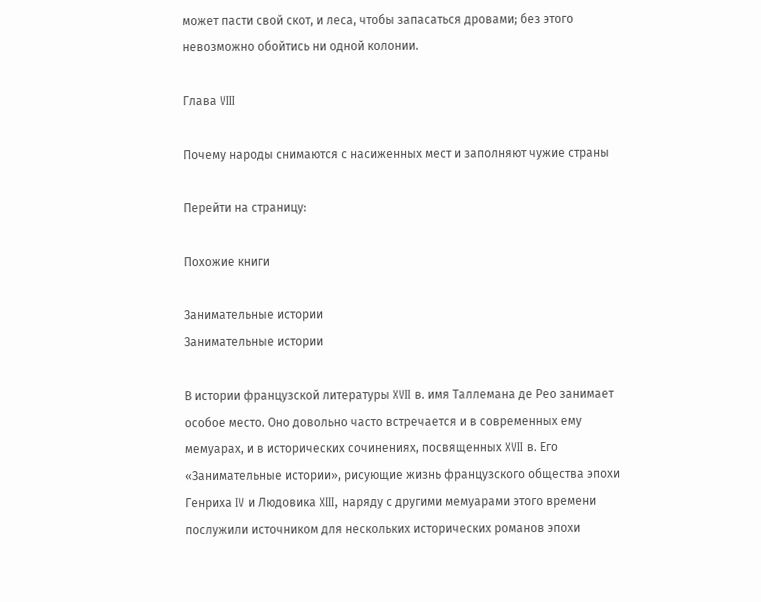может пасти свой скот, и леса, чтобы запасаться дровами; без этого невозможно обойтись ни одной колонии.

Глава VIII

Почему народы снимаются с насиженных мест и заполняют чужие страны

Перейти на страницу:

Похожие книги

Занимательные истории
Занимательные истории

В истории французской литературы XVII в. имя Таллемана де Рео занимает особое место. Оно довольно часто встречается и в современных ему мемуарах, и в исторических сочинениях, посвященных XVII в. Его «Занимательные истории», рисующие жизнь французского общества эпохи Генриха IV и Людовика XIII, наряду с другими мемуарами этого времени послужили источником для нескольких исторических романов эпохи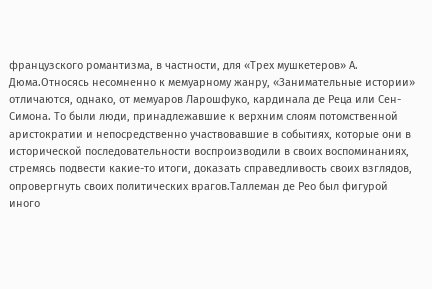французского романтизма, в частности, для «Трех мушкетеров» А. Дюма.Относясь несомненно к мемуарному жанру, «Занимательные истории» отличаются, однако, от мемуаров Ларошфуко, кардинала де Реца или Сен-Симона. То были люди, принадлежавшие к верхним слоям потомственной аристократии и непосредственно участвовавшие в событиях, которые они в исторической последовательности воспроизводили в своих воспоминаниях, стремясь подвести какие-то итоги, доказать справедливость своих взглядов, опровергнуть своих политических врагов.Таллеман де Рео был фигурой иного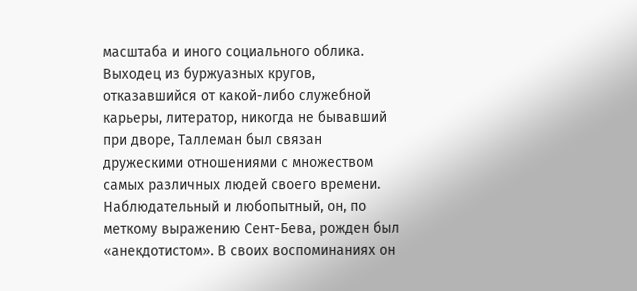масштаба и иного социального облика. Выходец из буржуазных кругов, отказавшийся от какой-либо служебной карьеры, литератор, никогда не бывавший при дворе, Таллеман был связан дружескими отношениями с множеством самых различных людей своего времени. Наблюдательный и любопытный, он, по меткому выражению Сент-Бева, рожден был «анекдотистом». В своих воспоминаниях он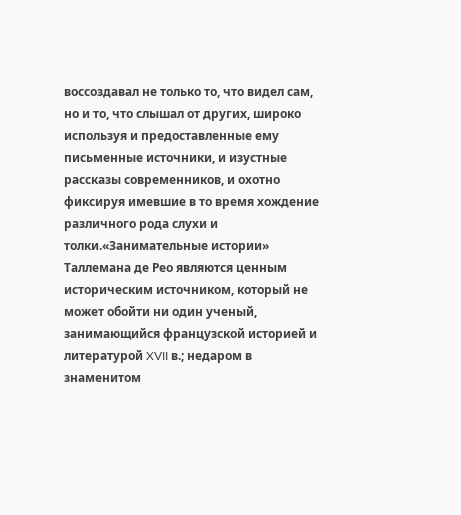воссоздавал не только то, что видел сам, но и то, что слышал от других, широко используя и предоставленные ему письменные источники, и изустные рассказы современников, и охотно фиксируя имевшие в то время хождение различного рода слухи и толки.«Занимательные истории» Таллемана де Рео являются ценным историческим источником, который не может обойти ни один ученый, занимающийся французской историей и литературой XVII в.; недаром в знаменитом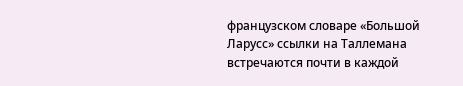французском словаре «Большой Ларусс» ссылки на Таллемана встречаются почти в каждой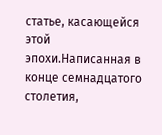статье, касающейся этой эпохи.Написанная в конце семнадцатого столетия,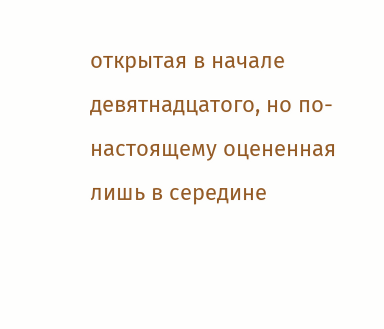открытая в начале девятнадцатого, но по-настоящему оцененная лишь в середине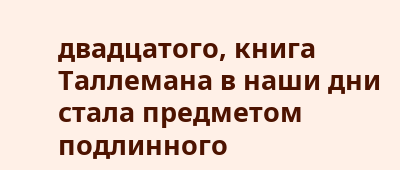двадцатого, книга Таллемана в наши дни стала предметом подлинного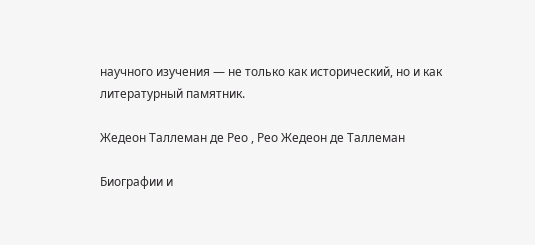научного изучения — не только как исторический, но и как литературный памятник.

Жедеон Таллеман де Рео , Рео Жедеон де Таллеман

Биографии и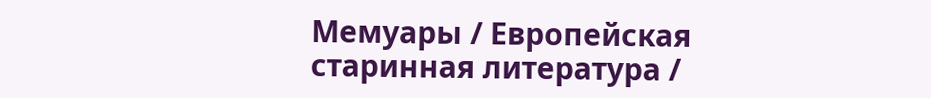Мемуары / Европейская старинная литература /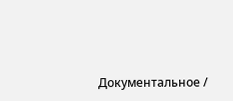Документальное /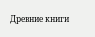Древние книги